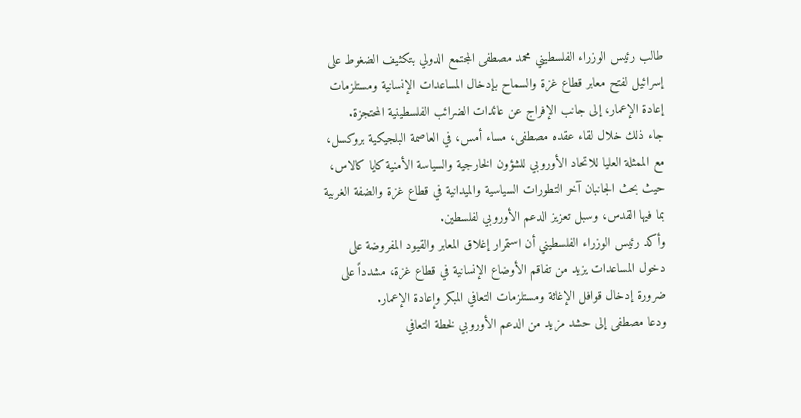طالب رئيس الوزراء الفلسطيني محمد مصطفى المجتمع الدولي بتكثيف الضغوط على إسرائيل لفتح معابر قطاع غزة والسماح بإدخال المساعدات الإنسانية ومستلزمات إعادة الإعمار، إلى جانب الإفراج عن عائدات الضرائب الفلسطينية المحتجزة.
جاء ذلك خلال لقاء عقده مصطفى، مساء أمس، في العاصمة البلجيكية بروكسل، مع الممثلة العليا للاتحاد الأوروبي للشؤون الخارجية والسياسة الأمنية كايا كالاس، حيث بحث الجانبان آخر التطورات السياسية والميدانية في قطاع غزة والضفة الغربية بما فيها القدس، وسبل تعزيز الدعم الأوروبي لفلسطين.
وأكد رئيس الوزراء الفلسطيني أن استمرار إغلاق المعابر والقيود المفروضة على دخول المساعدات يزيد من تفاقم الأوضاع الإنسانية في قطاع غزة، مشدداً على ضرورة إدخال قوافل الإغاثة ومستلزمات التعافي المبكر وإعادة الإعمار.
ودعا مصطفى إلى حشد مزيد من الدعم الأوروبي لخطة التعافي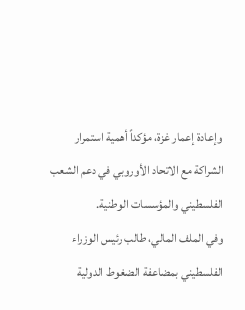وإعادة إعمار غزة، مؤكداً أهمية استمرار الشراكة مع الاتحاد الأوروبي في دعم الشعب الفلسطيني والمؤسسات الوطنية.
وفي الملف المالي، طالب رئيس الوزراء الفلسطيني بمضاعفة الضغوط الدولية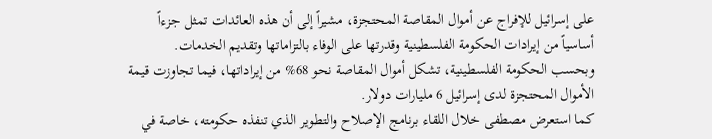على إسرائيل للإفراج عن أموال المقاصة المحتجزة، مشيراً إلى أن هذه العائدات تمثل جزءاً أساسياً من إيرادات الحكومة الفلسطينية وقدرتها على الوفاء بالتزاماتها وتقديم الخدمات.
وبحسب الحكومة الفلسطينية، تشكل أموال المقاصة نحو 68% من إيراداتها، فيما تجاوزت قيمة الأموال المحتجزة لدى إسرائيل 6 مليارات دولار.
كما استعرض مصطفى خلال اللقاء برنامج الإصلاح والتطوير الذي تنفذه حكومته، خاصة في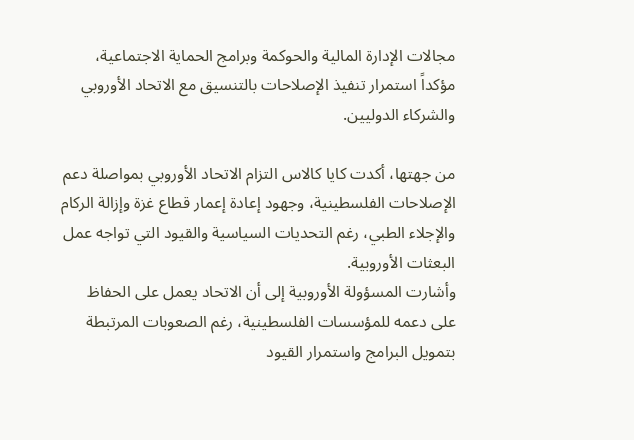مجالات الإدارة المالية والحوكمة وبرامج الحماية الاجتماعية، مؤكداً استمرار تنفيذ الإصلاحات بالتنسيق مع الاتحاد الأوروبي والشركاء الدوليين.

من جهتها، أكدت كايا كالاس التزام الاتحاد الأوروبي بمواصلة دعم الإصلاحات الفلسطينية، وجهود إعادة إعمار قطاع غزة وإزالة الركام والإجلاء الطبي، رغم التحديات السياسية والقيود التي تواجه عمل البعثات الأوروبية.
وأشارت المسؤولة الأوروبية إلى أن الاتحاد يعمل على الحفاظ على دعمه للمؤسسات الفلسطينية، رغم الصعوبات المرتبطة بتمويل البرامج واستمرار القيود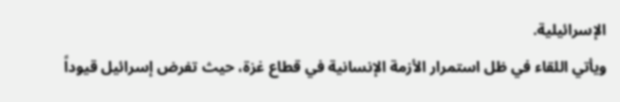الإسرائيلية.
ويأتي اللقاء في ظل استمرار الأزمة الإنسانية في قطاع غزة، حيث تفرض إسرائيل قيوداً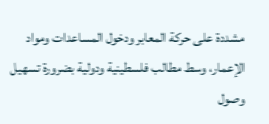مشددة على حركة المعابر ودخول المساعدات ومواد الإعمار، وسط مطالب فلسطينية ودولية بضرورة تسهيل وصول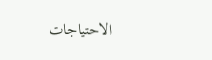الاحتياجات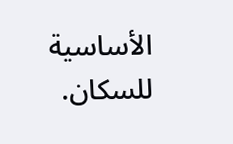الأساسية للسكان.